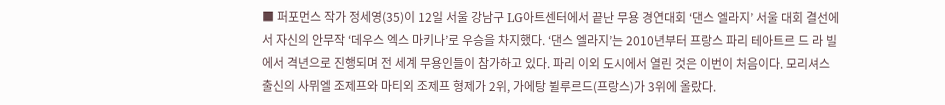■ 퍼포먼스 작가 정세영(35)이 12일 서울 강남구 LG아트센터에서 끝난 무용 경연대회 ‘댄스 엘라지’ 서울 대회 결선에서 자신의 안무작 ‘데우스 엑스 마키나’로 우승을 차지했다. ‘댄스 엘라지’는 2010년부터 프랑스 파리 테아트르 드 라 빌에서 격년으로 진행되며 전 세계 무용인들이 참가하고 있다. 파리 이외 도시에서 열린 것은 이번이 처음이다. 모리셔스 출신의 사뮈엘 조제프와 마티외 조제프 형제가 2위, 가에탕 뷜루르드(프랑스)가 3위에 올랐다.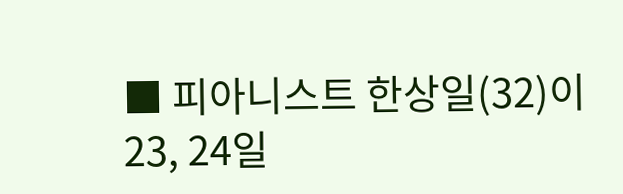■ 피아니스트 한상일(32)이 23, 24일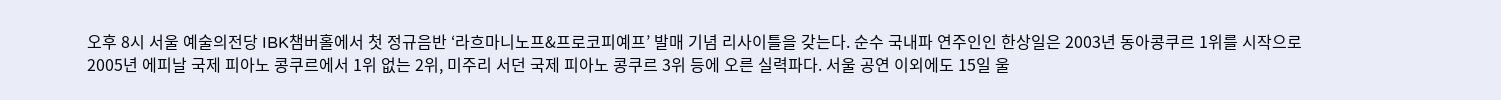오후 8시 서울 예술의전당 IBK챔버홀에서 첫 정규음반 ‘라흐마니노프&프로코피예프’ 발매 기념 리사이틀을 갖는다. 순수 국내파 연주인인 한상일은 2003년 동아콩쿠르 1위를 시작으로 2005년 에피날 국제 피아노 콩쿠르에서 1위 없는 2위, 미주리 서던 국제 피아노 콩쿠르 3위 등에 오른 실력파다. 서울 공연 이외에도 15일 울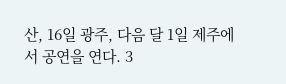산, 16일 광주, 다음 달 1일 제주에서 공연을 연다. 3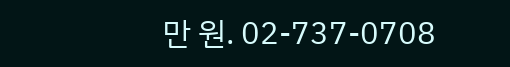만 원. 02-737-0708